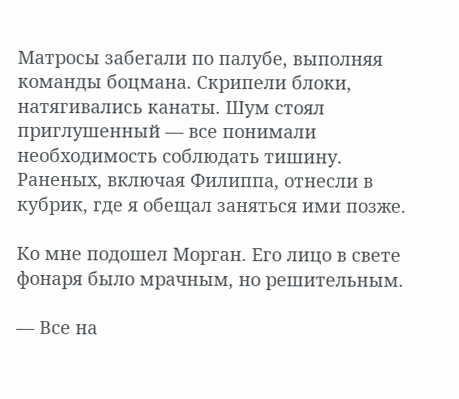Матросы забегали по палубе, выполняя команды боцмана. Скрипели блоки, натягивались канаты. Шум стоял приглушенный — все понимали необходимость соблюдать тишину. Раненых, включая Филиппа, отнесли в кубрик, где я обещал заняться ими позже.

Ко мне подошел Морган. Его лицо в свете фонаря было мрачным, но решительным.

— Все на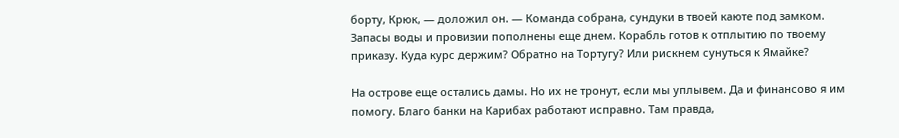борту, Крюк, — доложил он. — Команда собрана, сундуки в твоей каюте под замком. Запасы воды и провизии пополнены еще днем. Корабль готов к отплытию по твоему приказу. Куда курс держим? Обратно на Тортугу? Или рискнем сунуться к Ямайке?

На острове еще остались дамы. Но их не тронут, если мы уплывем. Да и финансово я им помогу. Благо банки на Карибах работают исправно. Там правда,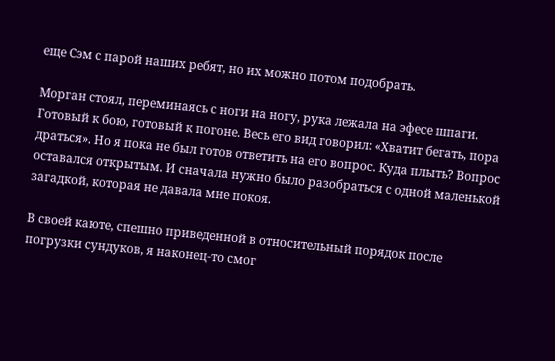еще Сэм с парой наших ребят, но их можно потом подобрать.

Морган стоял, переминаясь с ноги на ногу, рука лежала на эфесе шпаги. Готовый к бою, готовый к погоне. Весь его вид говорил: «Хватит бегать, пора драться». Но я пока не был готов ответить на его вопрос. Куда плыть? Вопрос оставался открытым. И сначала нужно было разобраться с одной маленькой загадкой, которая не давала мне покоя.

В своей каюте, спешно приведенной в относительный порядок после погрузки сундуков, я наконец-то смог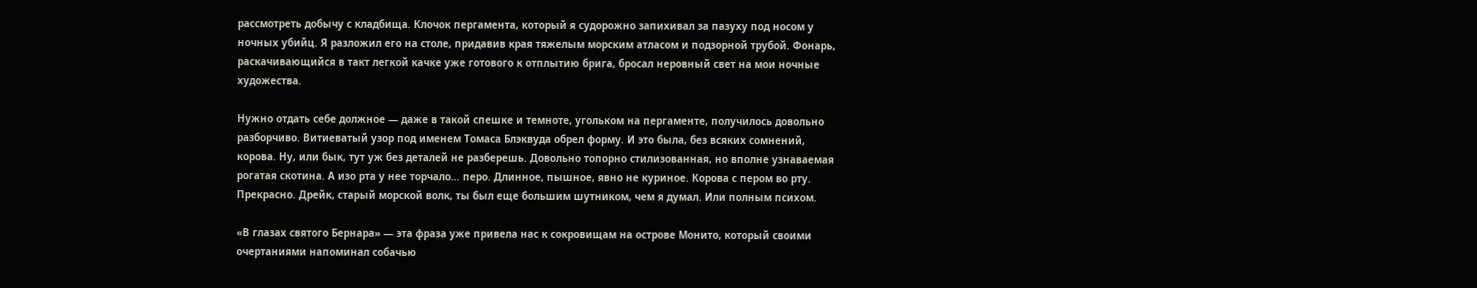рассмотреть добычу с кладбища. Клочок пергамента, который я судорожно запихивал за пазуху под носом у ночных убийц. Я разложил его на столе, придавив края тяжелым морским атласом и подзорной трубой. Фонарь, раскачивающийся в такт легкой качке уже готового к отплытию брига, бросал неровный свет на мои ночные художества.

Нужно отдать себе должное — даже в такой спешке и темноте, угольком на пергаменте, получилось довольно разборчиво. Витиеватый узор под именем Томаса Блэквуда обрел форму. И это была, без всяких сомнений, корова. Ну, или бык, тут уж без деталей не разберешь. Довольно топорно стилизованная, но вполне узнаваемая рогатая скотина. А изо рта у нее торчало… перо. Длинное, пышное, явно не куриное. Корова с пером во рту. Прекрасно. Дрейк, старый морской волк, ты был еще большим шутником, чем я думал. Или полным психом.

«В глазах святого Бернара» — эта фраза уже привела нас к сокровищам на острове Монито, который своими очертаниями напоминал собачью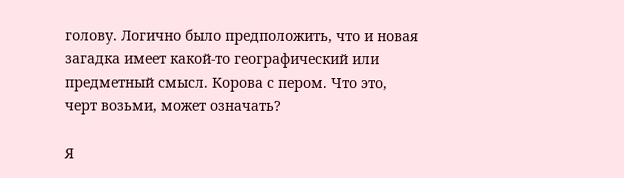голову. Логично было предположить, что и новая загадка имеет какой-то географический или предметный смысл. Корова с пером. Что это, черт возьми, может означать?

Я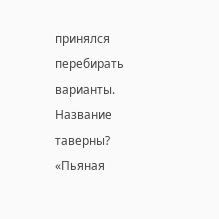принялся перебирать варианты. Название таверны? «Пьяная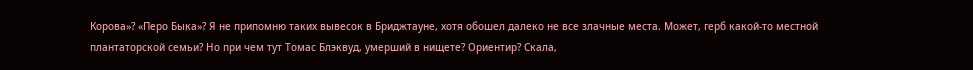Корова»? «Перо Быка»? Я не припомню таких вывесок в Бриджтауне, хотя обошел далеко не все злачные места. Может, герб какой-то местной плантаторской семьи? Но при чем тут Томас Блэквуд, умерший в нищете? Ориентир? Скала,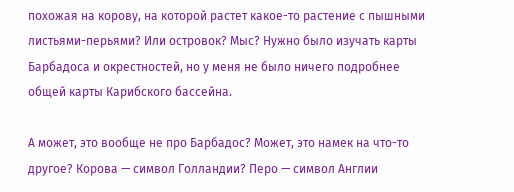похожая на корову, на которой растет какое-то растение с пышными листьями-перьями? Или островок? Мыс? Нужно было изучать карты Барбадоса и окрестностей, но у меня не было ничего подробнее общей карты Карибского бассейна.

А может, это вообще не про Барбадос? Может, это намек на что-то другое? Корова — символ Голландии? Перо — символ Англии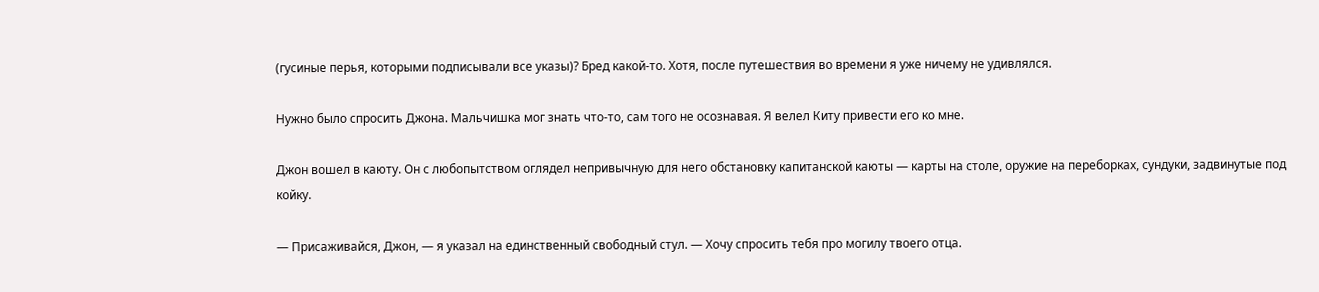(гусиные перья, которыми подписывали все указы)? Бред какой-то. Хотя, после путешествия во времени я уже ничему не удивлялся.

Нужно было спросить Джона. Мальчишка мог знать что-то, сам того не осознавая. Я велел Киту привести его ко мне.

Джон вошел в каюту. Он с любопытством оглядел непривычную для него обстановку капитанской каюты — карты на столе, оружие на переборках, сундуки, задвинутые под койку.

— Присаживайся, Джон, — я указал на единственный свободный стул. — Хочу спросить тебя про могилу твоего отца.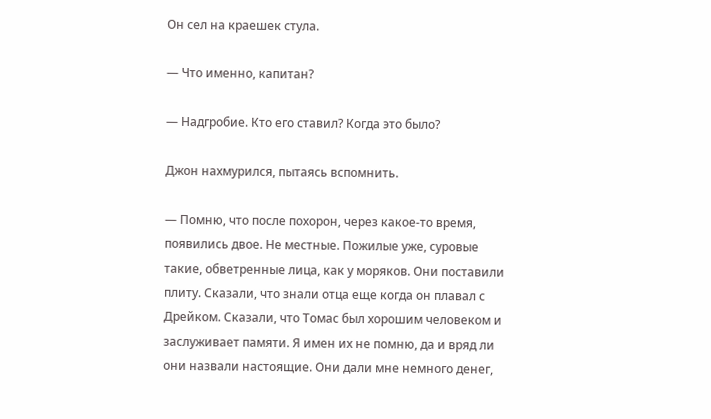Он сел на краешек стула.

— Что именно, капитан?

— Надгробие. Кто его ставил? Когда это было?

Джон нахмурился, пытаясь вспомнить.

— Помню, что после похорон, через какое-то время, появились двое. Не местные. Пожилые уже, суровые такие, обветренные лица, как у моряков. Они поставили плиту. Сказали, что знали отца еще когда он плавал с Дрейком. Сказали, что Томас был хорошим человеком и заслуживает памяти. Я имен их не помню, да и вряд ли они назвали настоящие. Они дали мне немного денег,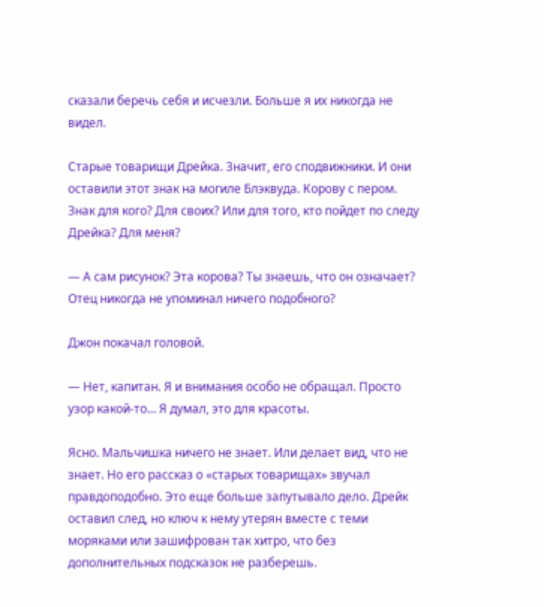сказали беречь себя и исчезли. Больше я их никогда не видел.

Старые товарищи Дрейка. Значит, его сподвижники. И они оставили этот знак на могиле Блэквуда. Корову с пером. Знак для кого? Для своих? Или для того, кто пойдет по следу Дрейка? Для меня?

— А сам рисунок? Эта корова? Ты знаешь, что он означает? Отец никогда не упоминал ничего подобного?

Джон покачал головой.

— Нет, капитан. Я и внимания особо не обращал. Просто узор какой-то… Я думал, это для красоты.

Ясно. Мальчишка ничего не знает. Или делает вид, что не знает. Но его рассказ о «старых товарищах» звучал правдоподобно. Это еще больше запутывало дело. Дрейк оставил след, но ключ к нему утерян вместе с теми моряками или зашифрован так хитро, что без дополнительных подсказок не разберешь.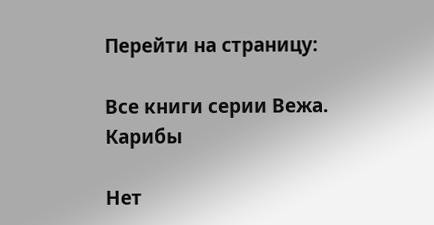Перейти на страницу:

Все книги серии Вежа. Карибы

Нет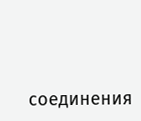соединения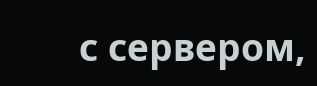с сервером,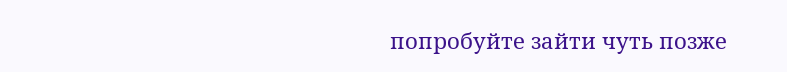попробуйте зайти чуть позже